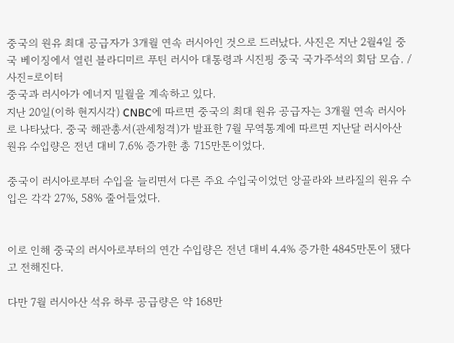중국의 원유 최대 공급자가 3개월 연속 러시아인 것으로 드러났다. 사진은 지난 2월4일 중국 베이징에서 열린 블라디미르 푸틴 러시아 대통령과 시진핑 중국 국가주석의 회담 모습. /사진=로이터
중국과 러시아가 에너지 밀월을 계속하고 있다.
지난 20일(이하 현지시각) CNBC에 따르면 중국의 최대 원유 공급자는 3개월 연속 러시아로 나타났다. 중국 해관총서(관세청격)가 발표한 7월 무역통계에 따르면 지난달 러시아산 원유 수입량은 전년 대비 7.6% 증가한 총 715만톤이었다.

중국이 러시아로부터 수입을 늘리면서 다른 주요 수입국이었던 앙골라와 브라질의 원유 수입은 각각 27%, 58% 줄어들었다.


이로 인해 중국의 러시아로부터의 연간 수입량은 전년 대비 4.4% 증가한 4845만톤이 됐다고 전해진다.

다만 7월 러시아산 석유 하루 공급량은 약 168만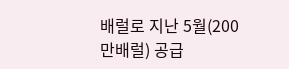배럴로 지난 5월(200만배럴) 공급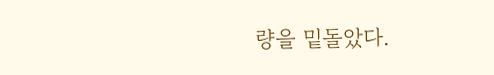량을 밑돌았다.